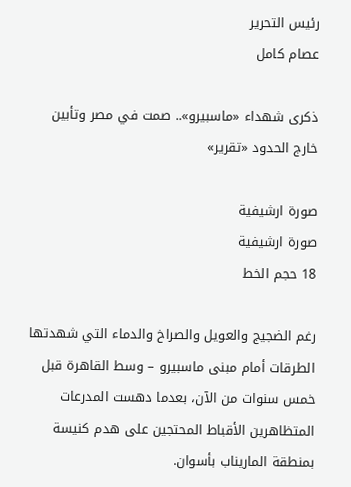رئيس التحرير
عصام كامل

ذكرى شهداء «ماسبيرو».. صمت في مصر وتأبين خارج الحدود «تقرير»

صورة ارشيفية
صورة ارشيفية
18 حجم الخط

رغم الضجيج والعويل والصراخ والدماء التي شهدتها الطرقات أمام مبنى ماسبيرو – وسط القاهرة قبل خمس سنوات من الآن، بعدما دهست المدرعات المتظاهرين الأقباط المحتجين على هدم كنيسة بمنطقة الماريناب بأسوان.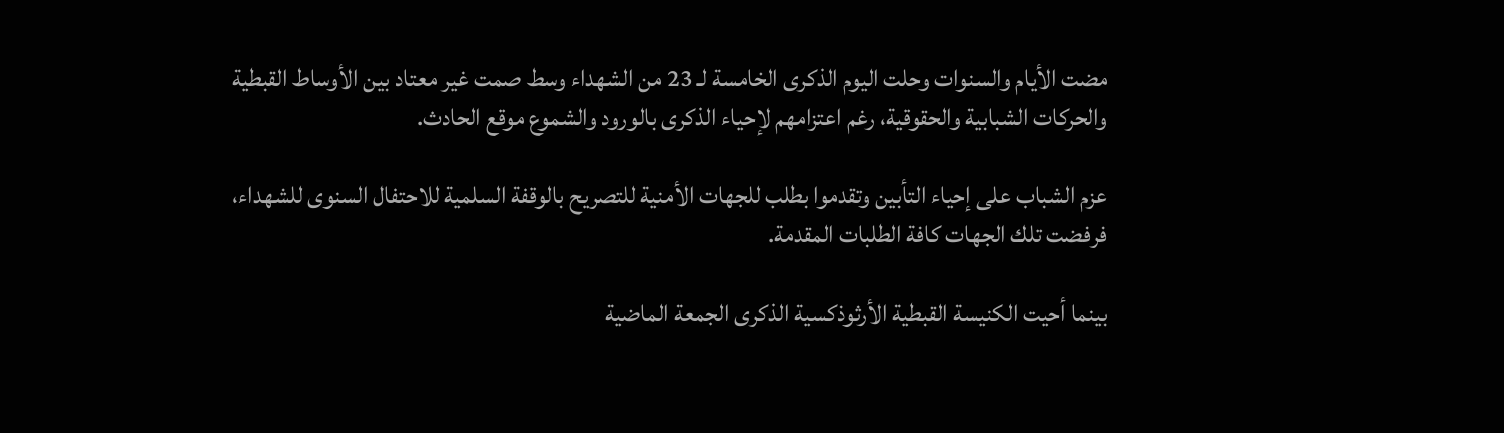مضت الأيام والسنوات وحلت اليوم الذكرى الخامسة لـ 23 من الشهداء وسط صمت غير معتاد بين الأوساط القبطية والحركات الشبابية والحقوقية، رغم اعتزامهم لإحياء الذكرى بالورود والشموع موقع الحادث.

عزم الشباب على إحياء التأبين وتقدموا بطلب للجهات الأمنية للتصريح بالوقفة السلمية للاحتفال السنوى للشهداء، فرفضت تلك الجهات كافة الطلبات المقدمة.

بينما أحيت الكنيسة القبطية الأرثوذكسية الذكرى الجمعة الماضية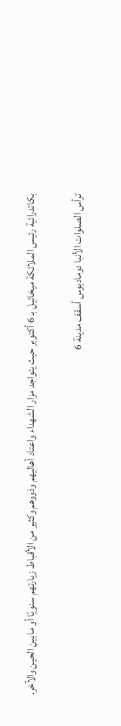بكاتدرائية رئيس الملائكة ميخائيل بـ 6 أكتوبر حيث يتواجد مزار الشهداء واعتاد أهاليهم وذووهم وكثير من الأقباط زيارتهم سنويًا أو مابين الحين والآخر.

ترأس الصلوات الأنبا دوماديوس أسقف مدينة 6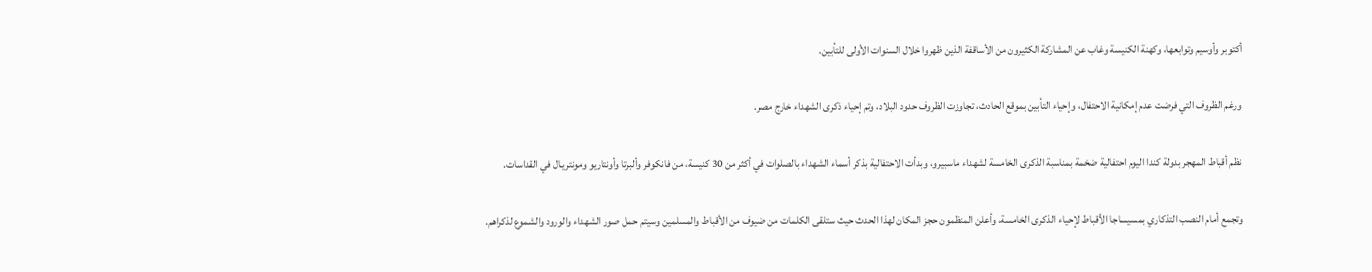أكتوبر وأوسيم وتوابعها، وكهنة الكنيسة وغاب عن المشاركة الكثيرون من الأساقفة الذين ظهروا خلال السنوات الأولى للتأبين.

ورغم الظروف التي فرضت عدم إمكانية الاحتفال، وإحياء التأبين بموقع الحادث، تجاوزت الظروف حدود البلاد، وتم إحياء ذكرى الشهداء خارج مصر.

نظم أقباط المهجر بدولة كندا اليوم احتفالية ضخمة بمناسبة الذكرى الخامسة لشهداء ماسبيرو، وبدأت الاحتفالية بذكر أسماء الشهداء بالصلوات في أكثر من 30 كنيسة، من فانكوفر وألبرتا وأونتاريو ومونتريـال في القداسات.

وتجمع أمام النصب التذكاري بمسيساجا الأقباط لإحياء الذكرى الخامسة، وأعلن المنظمون حجز المكان لهذا الحدث حيث ستلقى الكلمات من ضيوف من الأقباط والمسلمين وسيتم حمل صور الشهداء والورود والشموع لذكراهم.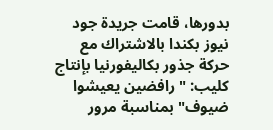بدورها، قامت جريدة جود نيوز بكندا بالاشتراك مع حركة جذور بكاليفورنيا بإنتاج كليب: "رافضين يعيشوا ضيوف" بمناسبة مرور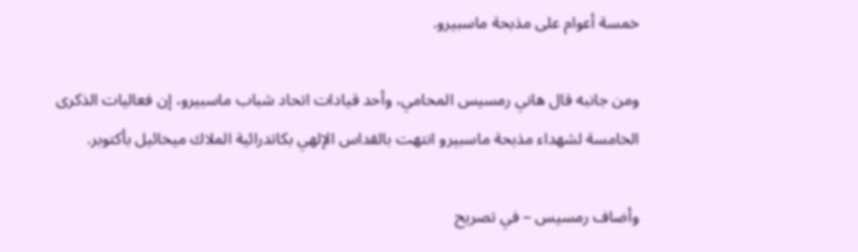خمسة أعوام على مذبحة ماسبيرو.

ومن جانبه قال هاني رمسيس المحامي، وأحد قيادات اتحاد شباب ماسبيرو، إن فعاليات الذكرى الخامسة لشهداء مذبحة ماسبيرو انتهت بالقداس الإلهي بكاتدرائية الملاك ميخائيل بأكتوبر.

وأضاف رمسيس – في تصريح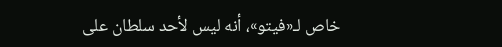خاص لـ«فيتو»، أنه ليس لأحد سلطان على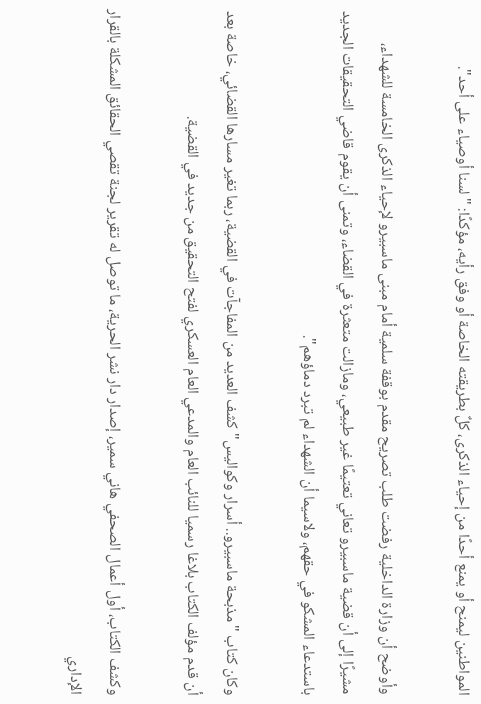المواطنين ليمنح أو يمنع أحدًا من إحياء الذكرى، كلٌ بطريقته الخاصة أو وفق رأيه، مؤكدًا: "لسنا أوصياء على أحد".

وأوضح أن وزارة الداخلية رفضت طلب تصريح مقدم بوقفة سلمية أمام مبنى ماسبيرو لإحياء الذكرى الخامسة للشهداء، مشيرًا إلى أن قضية ماسبيرو تعاني تعتيمًا غير طبيعي، ومازالت متعثرة في القضاء، وتمنى أن يقوم قاضي التحقيقات الجديد باستدعاء المشكو في حقهم، ولاسيما أن الشهداء لم تبرد دماؤهم".

وكان كتاب "مذبحة ماسبيرو.. أسرار وكواليس" كشف العديد من المفاجآت في القضية، ربما تغير مسارها القضائي، خاصة بعد أن قدم مؤلف الكتاب بلاغا رسميا للنائب العام والمدعي العام العسكري لفتح التحقيق من جديد في القضية.

وكشف الكتاب، أول أعمال الصحفي هاني سمير، إصدار دار نشر الحرية، ما توصل له تقرير لجنة تقصي الحقائق المشكلة بالقرار الإداري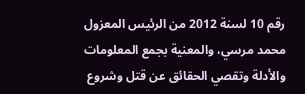رقم 10 لسنة 2012 من الرئيس المعزول محمد مرسي، والمعنية بجمع المعلومات والأدلة وتقصي الحقائق عن قتل وشروع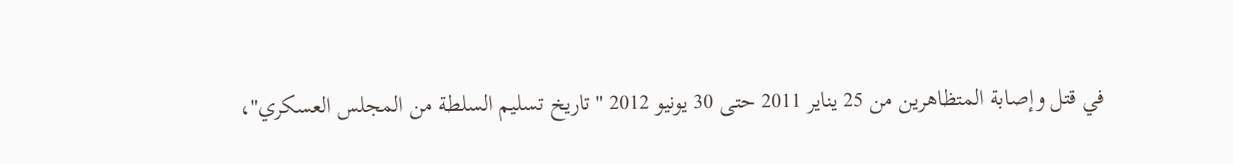في قتل وإصابة المتظاهرين من 25 يناير 2011 حتى 30 يونيو 2012 "تاريخ تسليم السلطة من المجلس العسكري"،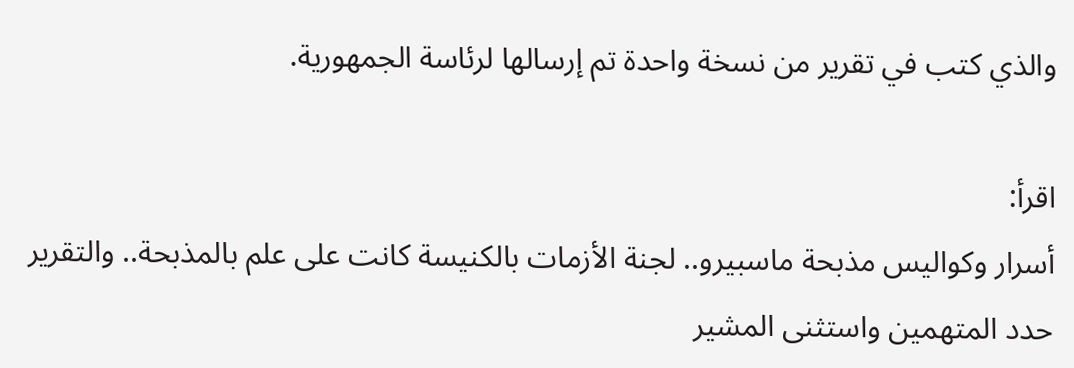والذي كتب في تقرير من نسخة واحدة تم إرسالها لرئاسة الجمهورية.

اقرأ:
أسرار وكواليس مذبحة ماسبيرو.. لجنة الأزمات بالكنيسة كانت على علم بالمذبحة.. والتقرير حدد المتهمين واستثنى المشير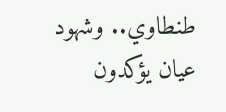طنطاوي.. وشهود عيان يؤكدون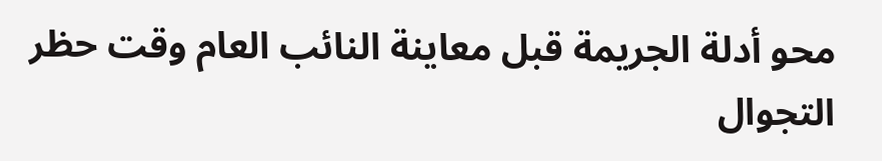محو أدلة الجريمة قبل معاينة النائب العام وقت حظر التجوال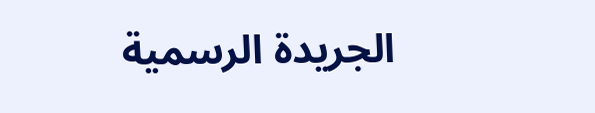الجريدة الرسمية